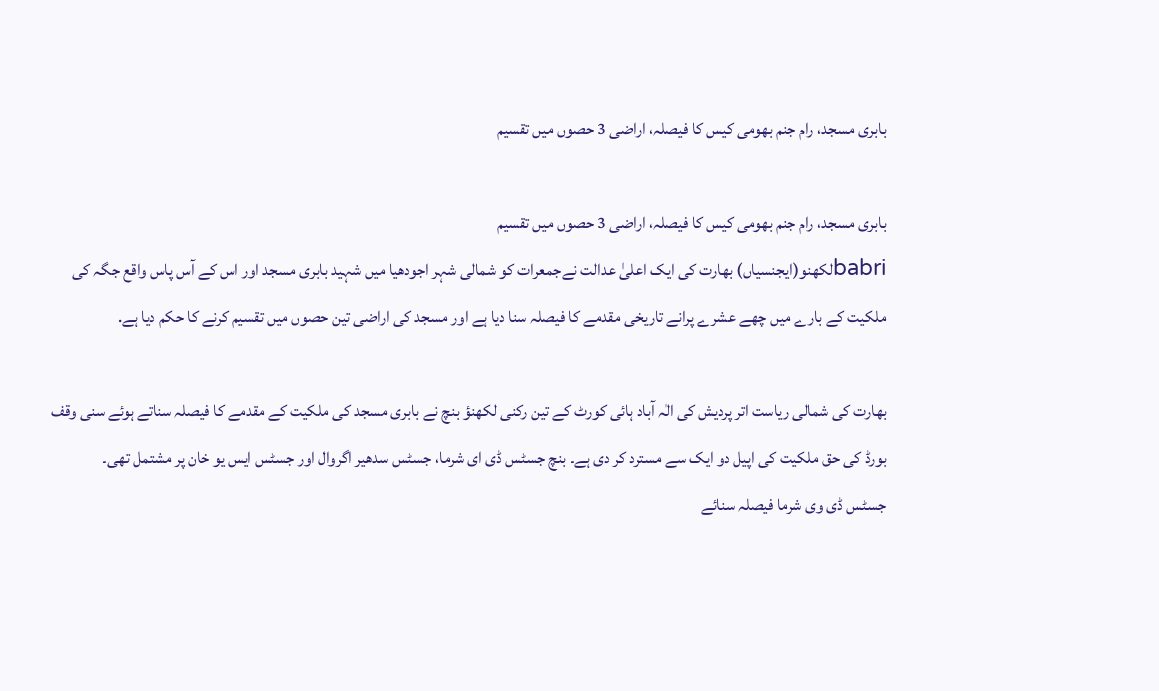بابری مسجد، رام جنم بھومی کیس کا فیصلہ، اراضی 3 حصوں میں تقسیم

بابری مسجد، رام جنم بھومی کیس کا فیصلہ، اراضی 3 حصوں میں تقسیم
babriلکھنو(ایجنسیاں) بھارت کی ایک اعلیٰ عدالت نےجمعرات کو شمالی شہر اجودھیا میں شہید بابری مسجد اور اس کے آس پاس واقع جگہ کی ملکیت کے بارے میں چھے عشرے پرانے تاریخی مقدمے کا فیصلہ سنا دیا ہے اور مسجد کی اراضی تین حصوں میں تقسیم کرنے کا حکم دیا ہے.

بھارت کی شمالی ریاست اتر پردیش کی الٰہ آباد ہائی کورٹ کے تین رکنی لکھنؤ بنچ نے بابری مسجد کی ملکیت کے مقدمے کا فیصلہ سناتے ہوئے سنی وقف بورڈ کی حق ملکیت کی اپیل دو ایک سے مسترد کر دی ہے۔ بنچ جسٹس ڈی ای شرما، جسٹس سدھیر اگروال اور جسٹس ایس یو خان پر مشتمل تھی۔
جسٹس ڈی وی شرما فیصلہ سنائے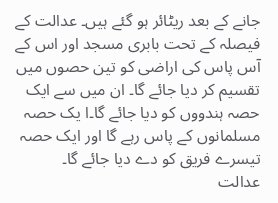جانے کے بعد ریٹائر ہو گئے ہیں۔ عدالت کے فیصلہ کے تحت بابری مسجد اور اس کے آس پاس کی اراضی کو تین حصوں میں تقسیم کر دیا جائے گا۔ ان میں سے ایک حصہ ہندووں کو دیا جائے گا۔ا یک حصہ مسلمانوں کے پاس رہے گا اور ایک حصہ تیسرے فریق کو دے دیا جائے گا۔
عدالت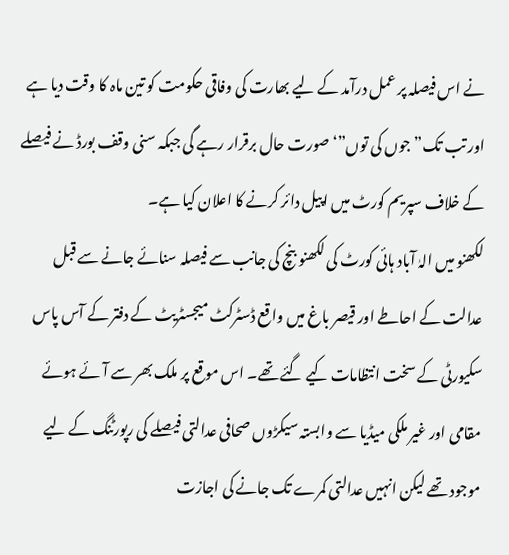نے اس فیصلہ پر عمل درآمد کے لیے بھارت کی وفاقی حکومت کو تین ماہ کا وقت دیا ہے اور تب تک”جوں کی توں”‘ صورت حال برقرار رہے گی جبکہ سنی وقف بورڈ نے فیصلے کے خلاف سپریم کورٹ میں اپیل دائر کرنے کا اعلان کیا ہے۔
لکھنو میں الہٰ آباد ہائی کورٹ کی لکھنو بنچ کی جانب سے فیصلہ سنائے جانے سے قبل عدالت کے احاطے اور قیصر باغ میں واقع ڈسٹرکٹ میجسٹریٹ کے دفتر کے آس پاس سکیورٹی کے سخت انتظامات کیے گئے تھے۔ اس موقع پر ملک بھر سے آئے ہوئے مقامی اور غیر ملکی میڈیا سے وابستہ سیکڑوں صحافی عدالتی فیصلے کی رپورٹنگ کے لیے موجود تھے لیکن انہیں عدالتی کمرے تک جانے کی اجازت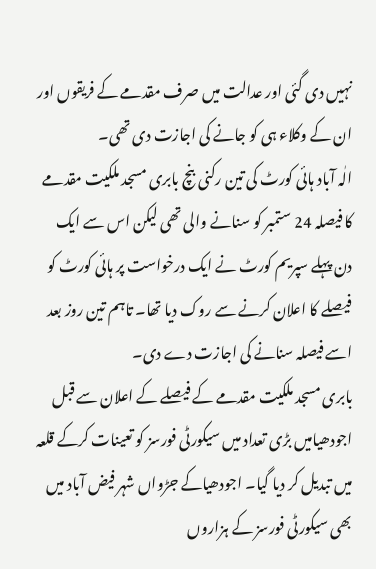نہیں دی گئی اور عدالت میں صرف مقدمے کے فریقوں اور ان کے وکلاء ہی کو جانے کی اجازت دی تھی۔
الٰہ آباد ہائی کورٹ کی تین رکنی بنچ بابری مسجد ملکیت مقدمے کا فیصلہ 24 ستمبر کو سنانے والی تھی لیکن اس سے ایک دن پہلے سپریم کورٹ نے ایک درخواست پر ہائی کورٹ کو فیصلے کا اعلان کرنے سے روک دیا تھا۔ تاہم تین روز بعد اسے فیصلہ سنانے کی اجازت دے دی۔
بابری مسجد ملکیت مقدمے کے فیصلے کے اعلان سے قبل اجودھیامیں بڑی تعداد میں سیکورٹی فورسز کو تعینات کرکے قلعہ میں تبدیل کر دیا گیا۔ اجودھیاکے جڑواں شہر فیض آباد میں بھی سیکورٹی فورسز کے ہزاروں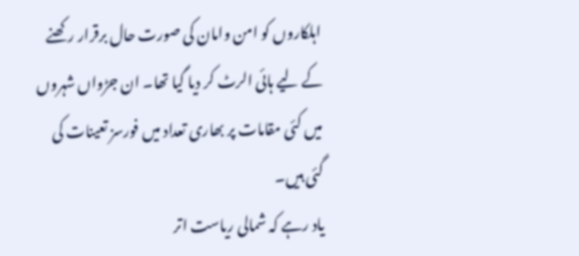اہلکاروں کو امن وامان کی صورت حال برقرار رکھنے کے لیے ہائی الرٹ کر دیا گیا تھا۔ ان جڑواں شہروں میں کئی مقامات پر بھاری تعداد میں فورسز تعینات کی گئی ہیں۔
یاد رہے کہ شمالی ریاست اتر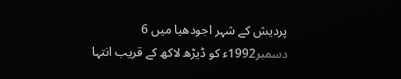پردیش کے شہر اجودھیا میں 6 دسمبر1992ء کو ڈیڑھ لاکھ کے قریب انتہا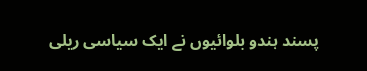پسند ہندو بلوائیوں نے ایک سیاسی ریلی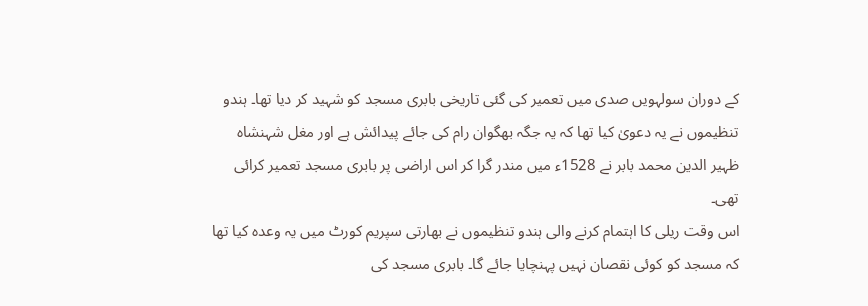کے دوران سولہویں صدی میں تعمیر کی گئی تاریخی بابری مسجد کو شہید کر دیا تھا۔ ہندو تنظیموں نے یہ دعویٰ کیا تھا کہ یہ جگہ بھگوان رام کی جائے پیدائش ہے اور مغل شہنشاہ ظہیر الدین محمد بابر نے 1528ء میں مندر گرا کر اس اراضی پر بابری مسجد تعمیر کرائی تھی۔
اس وقت ریلی کا اہتمام کرنے والی ہندو تنظیموں نے بھارتی سپریم کورٹ میں یہ وعدہ کیا تھا کہ مسجد کو کوئی نقصان نہیں پہنچایا جائے گا۔ بابری مسجد کی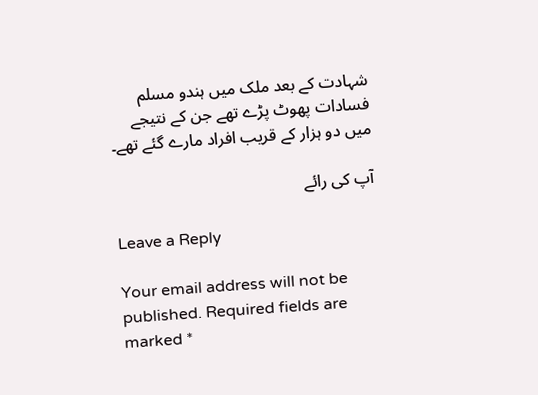شہادت کے بعد ملک میں ہندو مسلم فسادات پھوٹ پڑے تھے جن کے نتیجے میں دو ہزار کے قریب افراد مارے گئے تھے۔

آپ کی رائے

Leave a Reply

Your email address will not be published. Required fields are marked *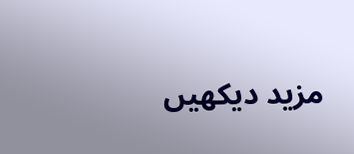مزید دیکهیں